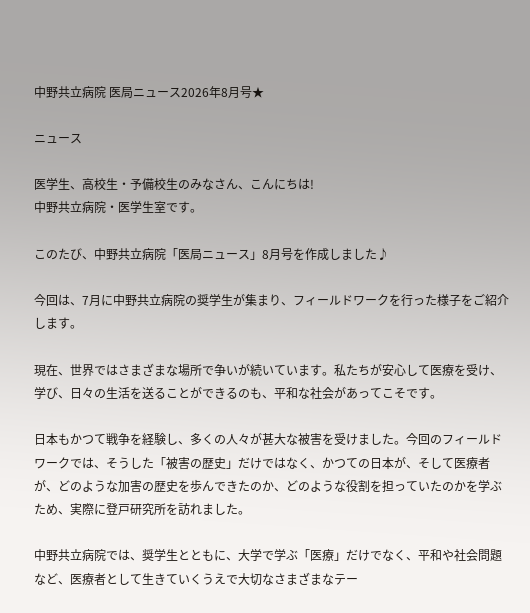中野共立病院 医局ニュース2026年8月号★

ニュース

医学生、高校生・予備校生のみなさん、こんにちは!
中野共立病院・医学生室です。

このたび、中野共立病院「医局ニュース」8月号を作成しました♪

今回は、7月に中野共立病院の奨学生が集まり、フィールドワークを行った様子をご紹介します。

現在、世界ではさまざまな場所で争いが続いています。私たちが安心して医療を受け、学び、日々の生活を送ることができるのも、平和な社会があってこそです。

日本もかつて戦争を経験し、多くの人々が甚大な被害を受けました。今回のフィールドワークでは、そうした「被害の歴史」だけではなく、かつての日本が、そして医療者が、どのような加害の歴史を歩んできたのか、どのような役割を担っていたのかを学ぶため、実際に登戸研究所を訪れました。

中野共立病院では、奨学生とともに、大学で学ぶ「医療」だけでなく、平和や社会問題など、医療者として生きていくうえで大切なさまざまなテー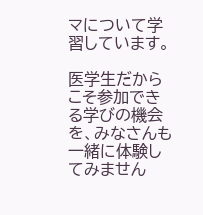マについて学習しています。

医学生だからこそ参加できる学びの機会を、みなさんも一緒に体験してみません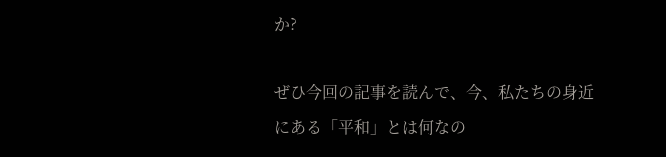か?

ぜひ今回の記事を読んで、今、私たちの身近にある「平和」とは何なの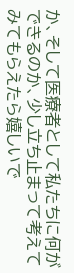か、そして医療者として私たちに何ができるのか、少し立ち止まって考えてみてもらえたら嬉しいで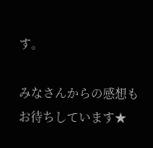す。

みなさんからの感想もお待ちしています★